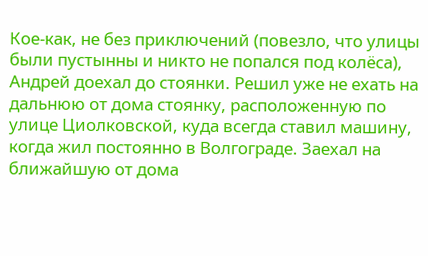Кое-как, не без приключений (повезло, что улицы были пустынны и никто не попался под колёса), Андрей доехал до стоянки. Решил уже не ехать на дальнюю от дома стоянку, расположенную по улице Циолковской, куда всегда ставил машину, когда жил постоянно в Волгограде. Заехал на ближайшую от дома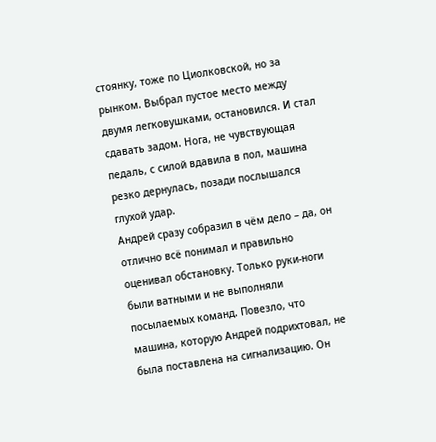стоянку, тоже по Циолковской, но за рынком. Выбрал пустое место между двумя легковушками, остановился. И стал сдавать задом. Нога, не чувствующая педаль, с силой вдавила в пол, машина резко дернулась, позади послышался глухой удар.
Андрей сразу собразил в чём дело – да, он отлично всё понимал и правильно оценивал обстановку. Только руки-ноги были ватными и не выполняли посылаемых команд. Повезло, что машина, которую Андрей подрихтовал, не была поставлена на сигнализацию. Он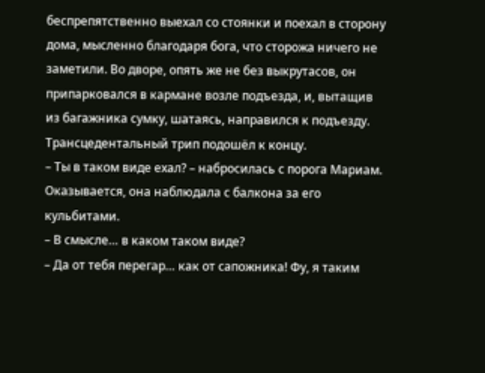беспрепятственно выехал со стоянки и поехал в сторону дома, мысленно благодаря бога, что сторожа ничего не заметили. Во дворе, опять же не без выкрутасов, он припарковался в кармане возле подъезда, и, вытащив из багажника сумку, шатаясь, направился к подъезду. Трансцедентальный трип подошёл к концу.
– Ты в таком виде ехал? – набросилась с порога Мариам. Оказывается, она наблюдала с балкона за его кульбитами.
– В смысле… в каком таком виде?
– Да от тебя перегар… как от сапожника! Фу, я таким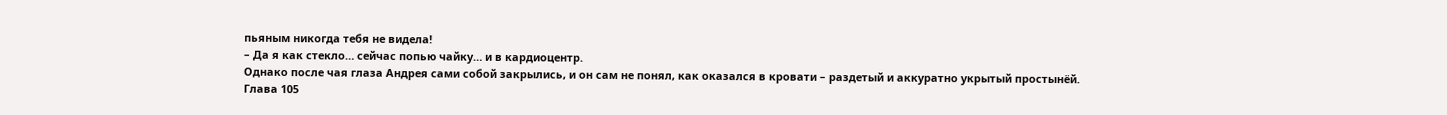пьяным никогда тебя не видела!
– Да я как стекло… сейчас попью чайку… и в кардиоцентр.
Однако после чая глаза Андрея сами собой закрылись, и он сам не понял, как оказался в кровати – раздетый и аккуратно укрытый простынёй.
Глава 105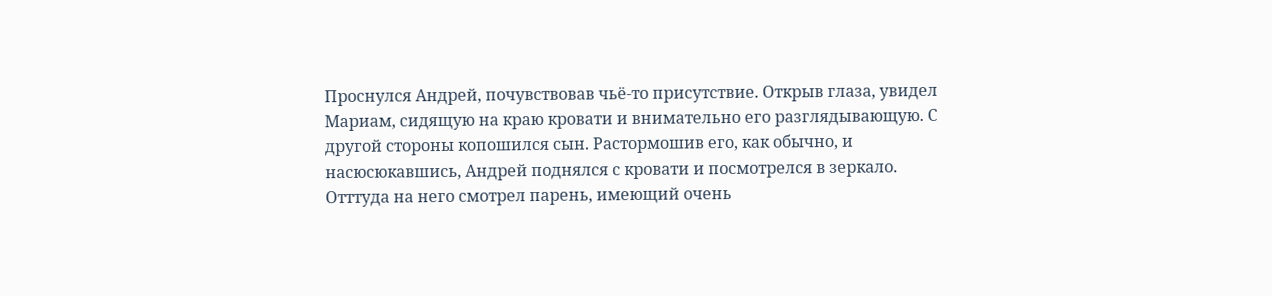Проснулся Андрей, почувствовав чьё-то присутствие. Открыв глаза, увидел Мариам, сидящую на краю кровати и внимательно его разглядывающую. С другой стороны копошился сын. Растормошив его, как обычно, и насюсюкавшись, Андрей поднялся с кровати и посмотрелся в зеркало. Отттуда на него смотрел парень, имеющий очень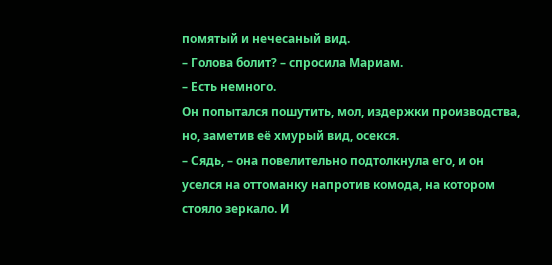помятый и нечесаный вид.
– Голова болит? – спросила Мариам.
– Есть немного.
Он попытался пошутить, мол, издержки производства, но, заметив её хмурый вид, осекся.
– Сядь, – она повелительно подтолкнула его, и он уселся на оттоманку напротив комода, на котором стояло зеркало. И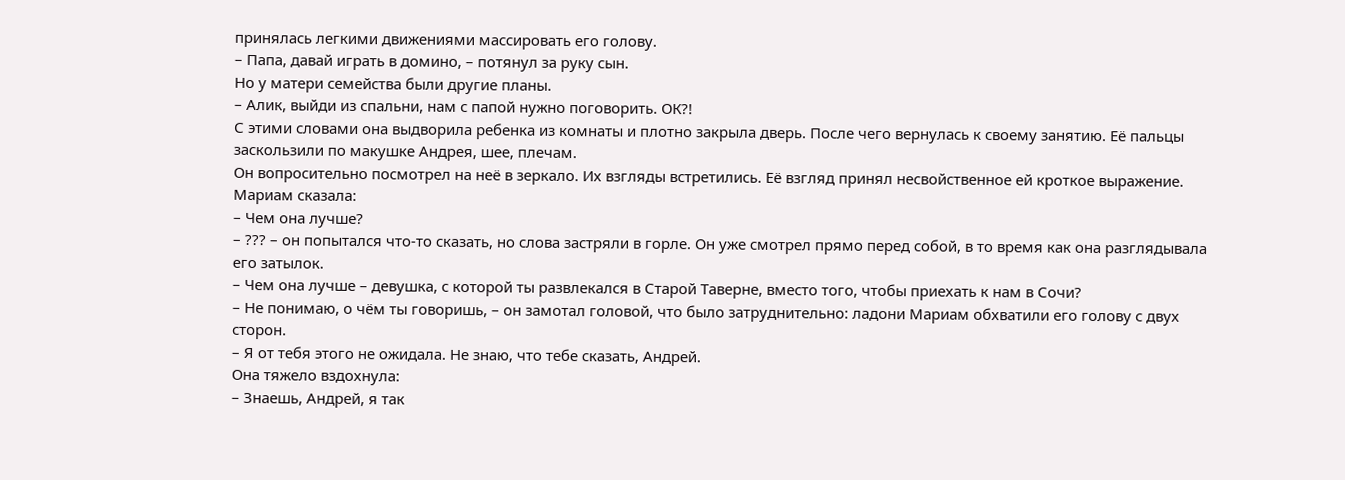принялась легкими движениями массировать его голову.
– Папа, давай играть в домино, – потянул за руку сын.
Но у матери семейства были другие планы.
– Алик, выйди из спальни, нам с папой нужно поговорить. ОК?!
С этими словами она выдворила ребенка из комнаты и плотно закрыла дверь. После чего вернулась к своему занятию. Её пальцы заскользили по макушке Андрея, шее, плечам.
Он вопросительно посмотрел на неё в зеркало. Их взгляды встретились. Её взгляд принял несвойственное ей кроткое выражение.
Мариам сказала:
– Чем она лучше?
– ??? – он попытался что-то сказать, но слова застряли в горле. Он уже смотрел прямо перед собой, в то время как она разглядывала его затылок.
– Чем она лучше – девушка, с которой ты развлекался в Старой Таверне, вместо того, чтобы приехать к нам в Сочи?
– Не понимаю, о чём ты говоришь, – он замотал головой, что было затруднительно: ладони Мариам обхватили его голову с двух сторон.
– Я от тебя этого не ожидала. Не знаю, что тебе сказать, Андрей.
Она тяжело вздохнула:
– Знаешь, Андрей, я так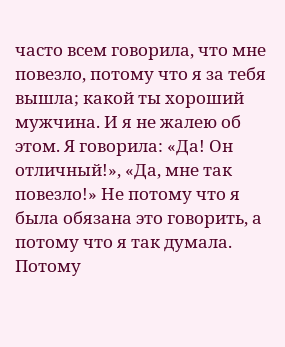часто всем говорила, что мне повезло, потому что я за тебя вышла; какой ты хороший мужчина. И я не жалею об этом. Я говорила: «Да! Он отличный!», «Да, мне так повезло!» Не потому что я была обязана это говорить, а потому что я так думала.
Потому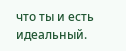что ты и есть идеальный.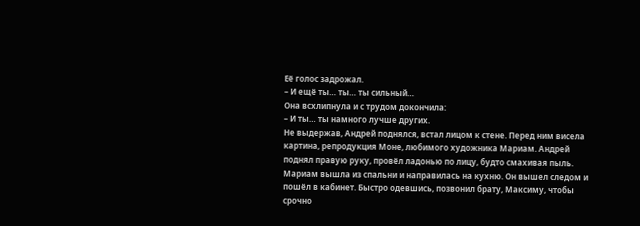Её голос задрожал.
– И ещё ты… ты… ты сильный…
Она всхлипнула и с трудом докончила:
– И ты… ты намного лучше других.
Не выдержав, Андрей поднялся, встал лицом к стене. Перед ним висела картина, репродукция Моне, любимого художника Мариам. Андрей поднял правую руку, провёл ладонью по лицу, будто смахивая пыль. Мариам вышла из спальни и направилась на кухню. Он вышел следом и пошёл в кабинет. Быстро одевшись, позвонил брату, Максиму, чтобы срочно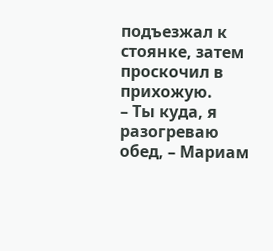подъезжал к стоянке, затем проскочил в прихожую.
– Ты куда, я разогреваю обед, – Мариам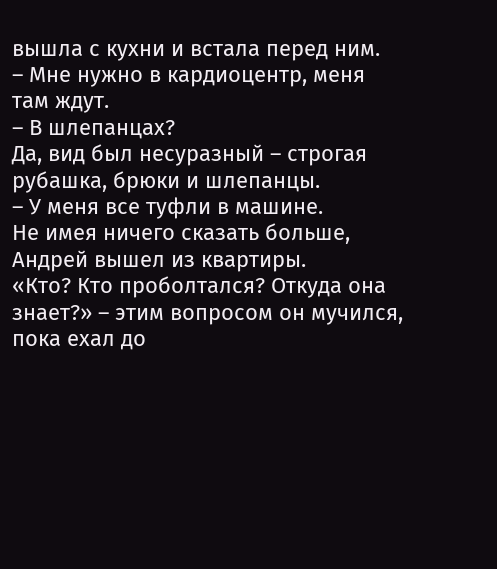вышла с кухни и встала перед ним.
– Мне нужно в кардиоцентр, меня там ждут.
– В шлепанцах?
Да, вид был несуразный – строгая рубашка, брюки и шлепанцы.
– У меня все туфли в машине.
Не имея ничего сказать больше, Андрей вышел из квартиры.
«Кто? Кто проболтался? Откуда она знает?» – этим вопросом он мучился, пока ехал до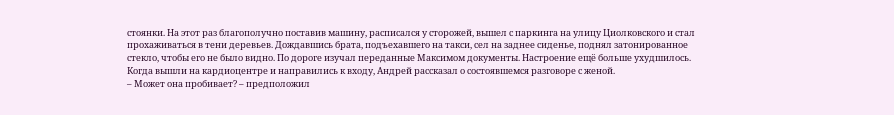стоянки. На этот раз благополучно поставив машину, расписался у сторожей, вышел с паркинга на улицу Циолковского и стал прохаживаться в тени деревьев. Дождавшись брата, подъехавшего на такси, сел на заднее сиденье, поднял затонированное стекло, чтобы его не было видно. По дороге изучал переданные Максимом документы. Настроение ещё больше ухудшилось.
Когда вышли на кардиоцентре и направились к входу, Андрей рассказал о состоявшемся разговоре с женой.
– Может она пробивает? – предположил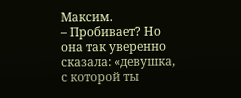Максим.
– Пробивает? Но она так уверенно сказала: «девушка, с которой ты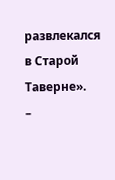развлекался в Старой Таверне».
–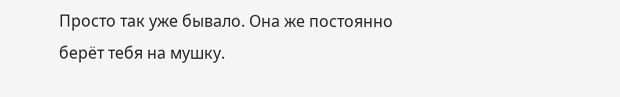Просто так уже бывало. Она же постоянно берёт тебя на мушку.